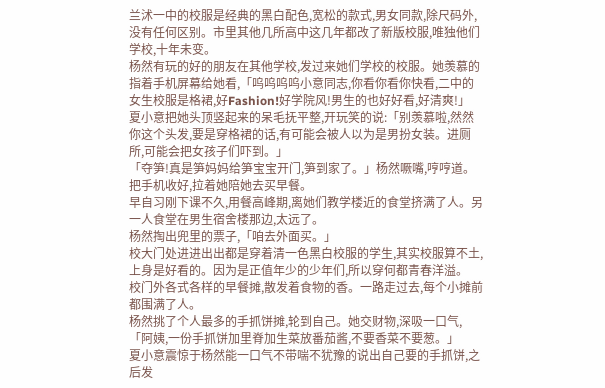兰沭一中的校服是经典的黑白配色,宽松的款式,男女同款,除尺码外,没有任何区别。市里其他几所高中这几年都改了新版校服,唯独他们学校,十年未变。
杨然有玩的好的朋友在其他学校,发过来她们学校的校服。她羡慕的指着手机屏幕给她看,「呜呜呜呜小意同志,你看你看你快看,二中的女生校服是格裙,好Fashion!好学院风!男生的也好好看,好清爽!」
夏小意把她头顶竖起来的呆毛抚平整,开玩笑的说:「别羡慕啦,然然你这个头发,要是穿格裙的话,有可能会被人以为是男扮女装。进厕所,可能会把女孩子们吓到。」
「夺笋!真是笋妈妈给笋宝宝开门,笋到家了。」杨然噘嘴,哼哼道。把手机收好,拉着她陪她去买早餐。
早自习刚下课不久,用餐高峰期,离她们教学楼近的食堂挤满了人。另一人食堂在男生宿舍楼那边,太远了。
杨然掏出兜里的票子,「咱去外面买。」
校大门处进进出出都是穿着清一色黑白校服的学生,其实校服算不土,上身是好看的。因为是正值年少的少年们,所以穿何都青春洋溢。
校门外各式各样的早餐摊,散发着食物的香。一路走过去,每个小摊前都围满了人。
杨然挑了个人最多的手抓饼摊,轮到自己。她交财物,深吸一口气,「阿姨,一份手抓饼加里脊加生菜放番茄酱,不要香菜不要葱。」
夏小意震惊于杨然能一口气不带喘不犹豫的说出自己要的手抓饼,之后发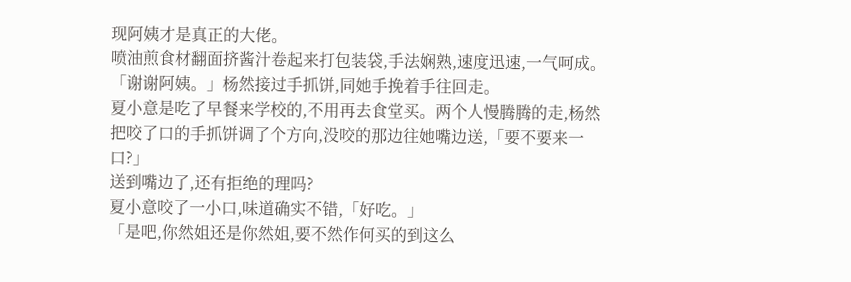现阿姨才是真正的大佬。
喷油煎食材翻面挤酱汁卷起来打包装袋,手法娴熟,速度迅速,一气呵成。
「谢谢阿姨。」杨然接过手抓饼,同她手挽着手往回走。
夏小意是吃了早餐来学校的,不用再去食堂买。两个人慢腾腾的走,杨然把咬了口的手抓饼调了个方向,没咬的那边往她嘴边送,「要不要来一口?」
送到嘴边了,还有拒绝的理吗?
夏小意咬了一小口,味道确实不错,「好吃。」
「是吧,你然姐还是你然姐,要不然作何买的到这么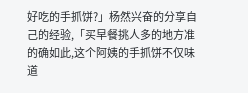好吃的手抓饼?」杨然兴奋的分享自己的经验,「买早餐挑人多的地方准的确如此,这个阿姨的手抓饼不仅味道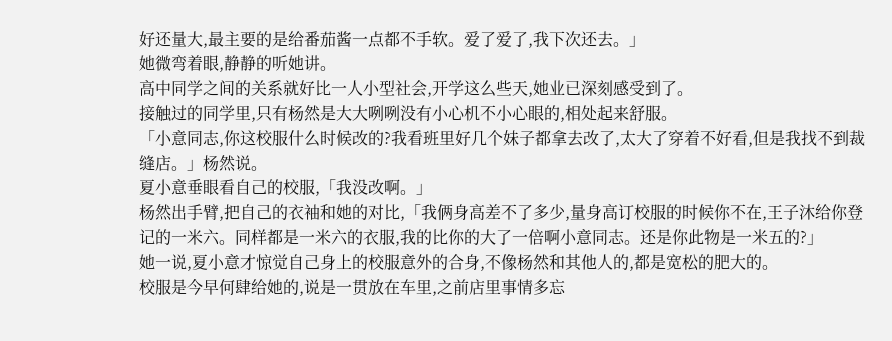好还量大,最主要的是给番茄酱一点都不手软。爱了爱了,我下次还去。」
她微弯着眼,静静的听她讲。
高中同学之间的关系就好比一人小型社会,开学这么些天,她业已深刻感受到了。
接触过的同学里,只有杨然是大大咧咧没有小心机不小心眼的,相处起来舒服。
「小意同志,你这校服什么时候改的?我看班里好几个妹子都拿去改了,太大了穿着不好看,但是我找不到裁缝店。」杨然说。
夏小意垂眼看自己的校服,「我没改啊。」
杨然出手臂,把自己的衣袖和她的对比,「我俩身高差不了多少,量身高订校服的时候你不在,王子沐给你登记的一米六。同样都是一米六的衣服,我的比你的大了一倍啊小意同志。还是你此物是一米五的?」
她一说,夏小意才惊觉自己身上的校服意外的合身,不像杨然和其他人的,都是宽松的肥大的。
校服是今早何肆给她的,说是一贯放在车里,之前店里事情多忘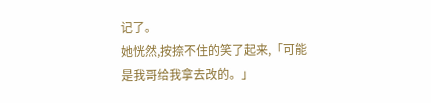记了。
她恍然,按捺不住的笑了起来,「可能是我哥给我拿去改的。」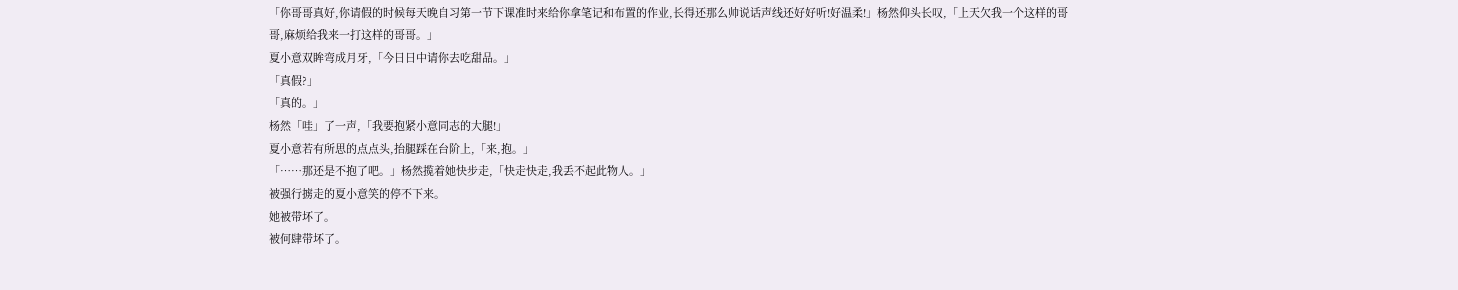「你哥哥真好,你请假的时候每天晚自习第一节下课准时来给你拿笔记和布置的作业,长得还那么帅说话声线还好好听!好温柔!」杨然仰头长叹,「上天欠我一个这样的哥哥,麻烦给我来一打这样的哥哥。」
夏小意双眸弯成月牙,「今日日中请你去吃甜品。」
「真假?」
「真的。」
杨然「哇」了一声,「我要抱紧小意同志的大腿!」
夏小意若有所思的点点头,抬腿踩在台阶上,「来,抱。」
「……那还是不抱了吧。」杨然揽着她快步走,「快走快走,我丢不起此物人。」
被强行掳走的夏小意笑的停不下来。
她被带坏了。
被何肆带坏了。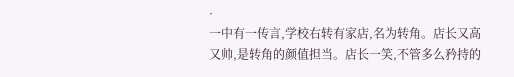·
一中有一传言,学校右转有家店,名为转角。店长又高又帅,是转角的颜值担当。店长一笑,不管多么矜持的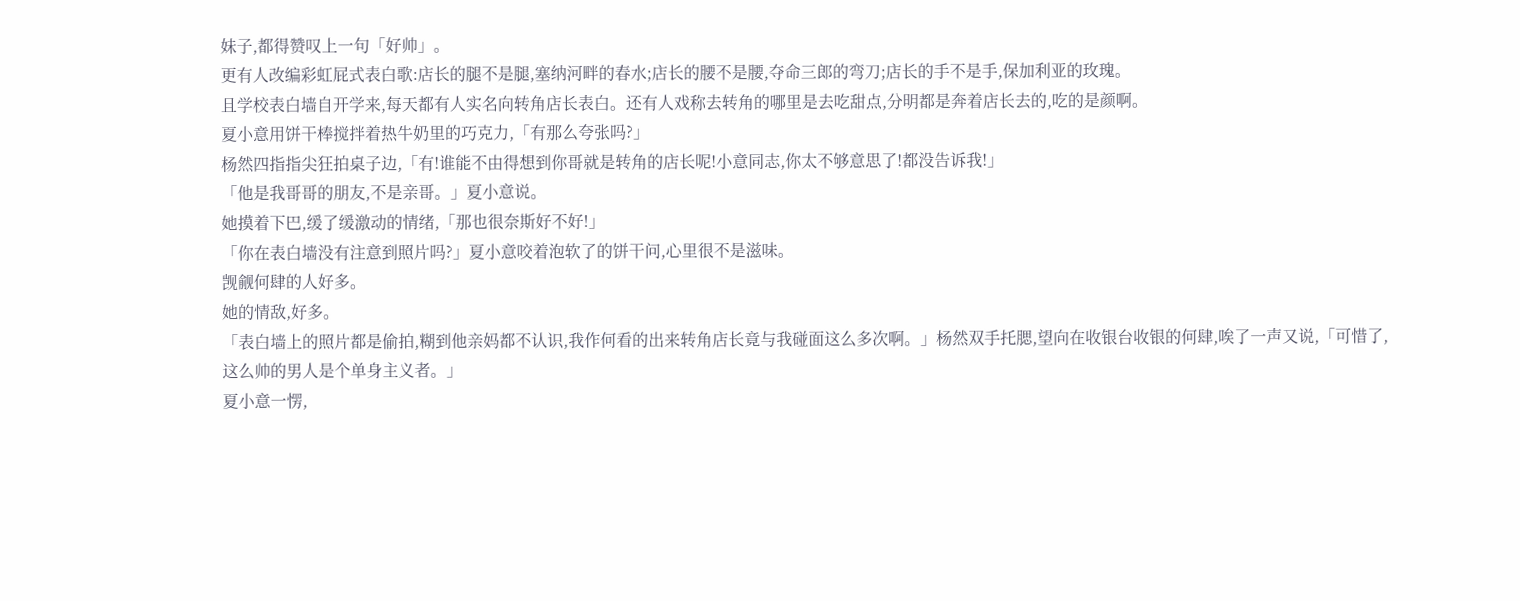妹子,都得赞叹上一句「好帅」。
更有人改编彩虹屁式表白歌:店长的腿不是腿,塞纳河畔的春水;店长的腰不是腰,夺命三郎的弯刀;店长的手不是手,保加利亚的玫瑰。
且学校表白墙自开学来,每天都有人实名向转角店长表白。还有人戏称去转角的哪里是去吃甜点,分明都是奔着店长去的,吃的是颜啊。
夏小意用饼干棒搅拌着热牛奶里的巧克力,「有那么夸张吗?」
杨然四指指尖狂拍桌子边,「有!谁能不由得想到你哥就是转角的店长呢!小意同志,你太不够意思了!都没告诉我!」
「他是我哥哥的朋友,不是亲哥。」夏小意说。
她摸着下巴,缓了缓激动的情绪,「那也很奈斯好不好!」
「你在表白墙没有注意到照片吗?」夏小意咬着泡软了的饼干问,心里很不是滋味。
觊觎何肆的人好多。
她的情敌,好多。
「表白墙上的照片都是偷拍,糊到他亲妈都不认识,我作何看的出来转角店长竟与我碰面这么多次啊。」杨然双手托腮,望向在收银台收银的何肆,唉了一声又说,「可惜了,这么帅的男人是个单身主义者。」
夏小意一愣,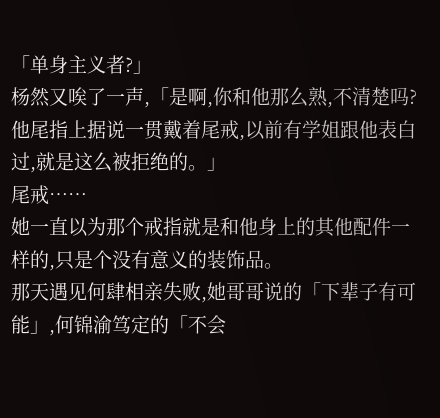「单身主义者?」
杨然又唉了一声,「是啊,你和他那么熟,不清楚吗?他尾指上据说一贯戴着尾戒,以前有学姐跟他表白过,就是这么被拒绝的。」
尾戒……
她一直以为那个戒指就是和他身上的其他配件一样的,只是个没有意义的装饰品。
那天遇见何肆相亲失败,她哥哥说的「下辈子有可能」,何锦渝笃定的「不会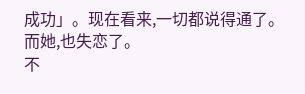成功」。现在看来,一切都说得通了。
而她,也失恋了。
不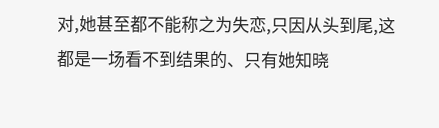对,她甚至都不能称之为失恋,只因从头到尾,这都是一场看不到结果的、只有她知晓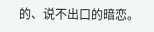的、说不出口的暗恋。